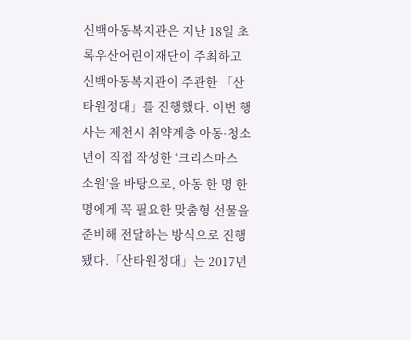신백아동복지관은 지난 18일 초록우산어린이재단이 주최하고 신백아동복지관이 주관한 「산타원정대」를 진행했다. 이번 행사는 제천시 취약계층 아동·청소년이 직접 작성한 ‘크리스마스 소원’을 바탕으로, 아동 한 명 한 명에게 꼭 필요한 맞춤형 선물을 준비해 전달하는 방식으로 진행됐다.「산타원정대」는 2017년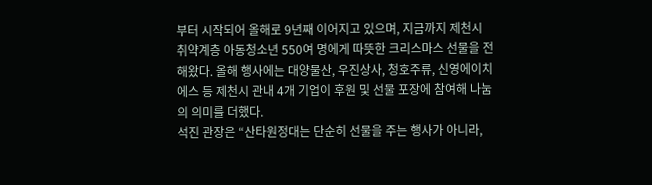부터 시작되어 올해로 9년째 이어지고 있으며, 지금까지 제천시 취약계층 아동청소년 550여 명에게 따뜻한 크리스마스 선물을 전해왔다. 올해 행사에는 대양물산, 우진상사, 청호주류, 신영에이치에스 등 제천시 관내 4개 기업이 후원 및 선물 포장에 참여해 나눔의 의미를 더했다.
석진 관장은 “산타원정대는 단순히 선물을 주는 행사가 아니라,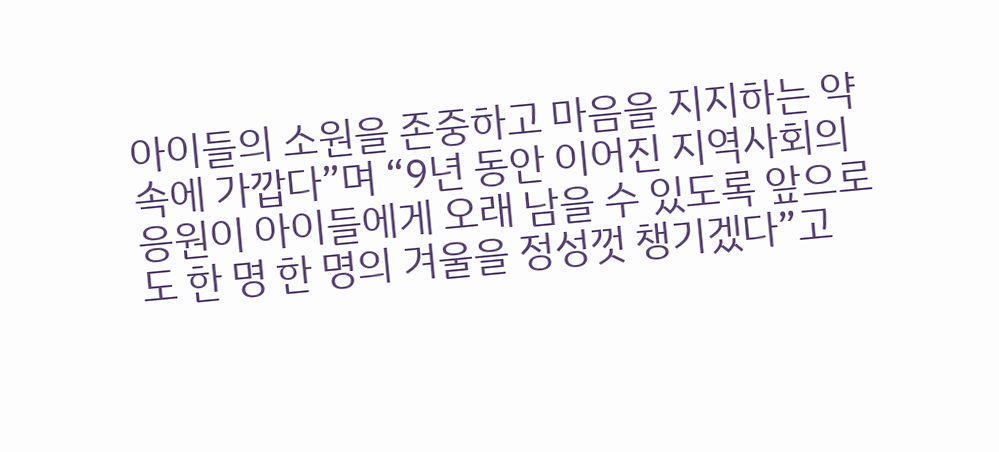아이들의 소원을 존중하고 마음을 지지하는 약속에 가깝다”며 “9년 동안 이어진 지역사회의 응원이 아이들에게 오래 남을 수 있도록 앞으로도 한 명 한 명의 겨울을 정성껏 챙기겠다”고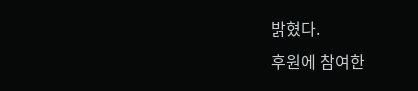밝혔다.
후원에 참여한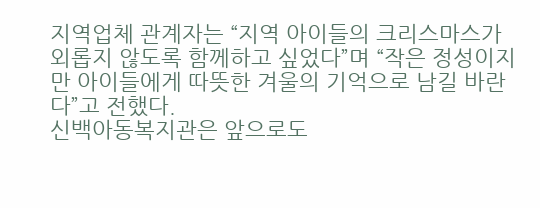지역업체 관계자는 “지역 아이들의 크리스마스가 외롭지 않도록 함께하고 싶었다”며 “작은 정성이지만 아이들에게 따뜻한 겨울의 기억으로 남길 바란다”고 전했다.
신백아동복지관은 앞으로도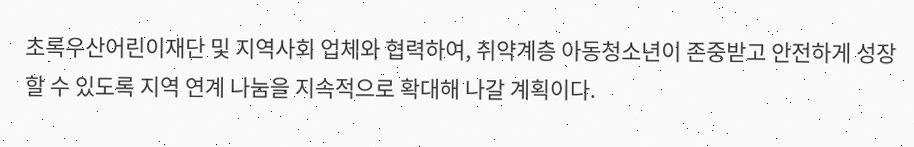초록우산어린이재단 및 지역사회 업체와 협력하여, 취약계층 아동청소년이 존중받고 안전하게 성장할 수 있도록 지역 연계 나눔을 지속적으로 확대해 나갈 계획이다.